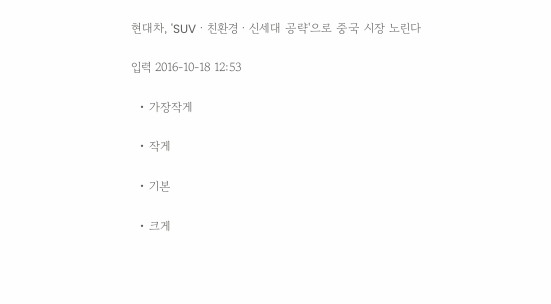현대차, 'SUVㆍ친환경ㆍ신세대 공략'으로 중국 시장 노린다

입력 2016-10-18 12:53

  • 가장작게

  • 작게

  • 기본

  • 크게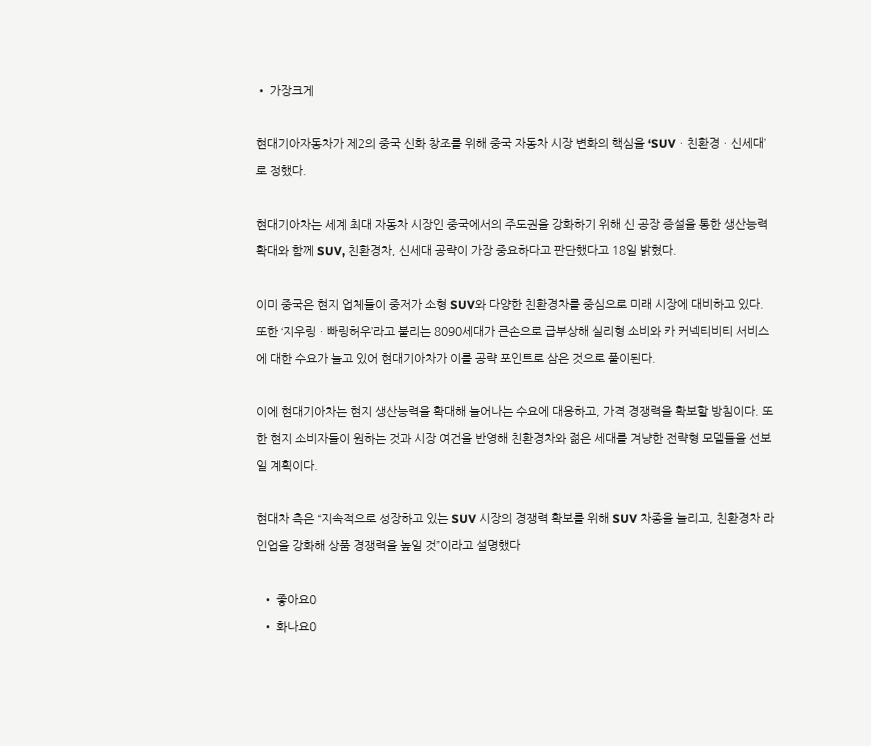• 가장크게

현대기아자동차가 제2의 중국 신화 창조를 위해 중국 자동차 시장 변화의 핵심을 ‘SUVㆍ친환경ㆍ신세대’ 로 정했다.

현대기아차는 세계 최대 자동차 시장인 중국에서의 주도권을 강화하기 위해 신 공장 증설을 통한 생산능력 확대와 함께 SUV, 친환경차, 신세대 공략이 가장 중요하다고 판단했다고 18일 밝혔다.

이미 중국은 현지 업체들이 중저가 소형 SUV와 다양한 친환경차를 중심으로 미래 시장에 대비하고 있다. 또한 ‘지우링ㆍ빠링허우’라고 불리는 8090세대가 큰손으로 급부상해 실리형 소비와 카 커넥티비티 서비스에 대한 수요가 늘고 있어 현대기아차가 이를 공략 포인트로 삼은 것으로 풀이된다.

이에 현대기아차는 현지 생산능력을 확대해 늘어나는 수요에 대응하고, 가격 경쟁력을 확보할 방침이다. 또한 현지 소비자들이 원하는 것과 시장 여건을 반영해 친환경차와 젊은 세대를 겨냥한 전략형 모델들을 선보일 계획이다.

현대차 측은 “지속적으로 성장하고 있는 SUV 시장의 경쟁력 확보를 위해 SUV 차종을 늘리고, 친환경차 라인업을 강화해 상품 경쟁력을 높일 것”이라고 설명했다

  • 좋아요0
  • 화나요0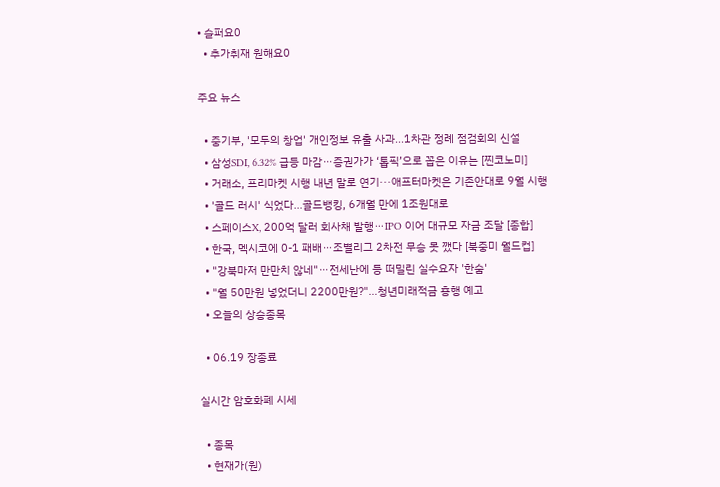• 슬퍼요0
  • 추가취재 원해요0

주요 뉴스

  • 중기부, '모두의 창업' 개인정보 유출 사과...1차관 정례 점검회의 신설
  • 삼성SDI, 6.32% 급등 마감⋯증권가가 ‘톱픽’으로 꼽은 이유는 [찐코노미]
  • 거래소, 프리마켓 시행 내년 말로 연기···애프터마켓은 기존안대로 9월 시행
  • '골드 러시' 식었다…골드뱅킹, 6개월 만에 1조원대로
  • 스페이스X, 200억 달러 회사채 발행⋯IPO 이어 대규모 자금 조달 [종합]
  • 한국, 멕시코에 0-1 패배⋯조별리그 2차전 무승 못 깼다 [북중미 월드컵]
  • "강북마저 만만치 않네"⋯전세난에 등 떠밀린 실수요자 '한숨'
  • "월 50만원 넣었더니 2200만원?"…청년미래적금 흥행 예고
  • 오늘의 상승종목

  • 06.19 장종료

실시간 암호화폐 시세

  • 종목
  • 현재가(원)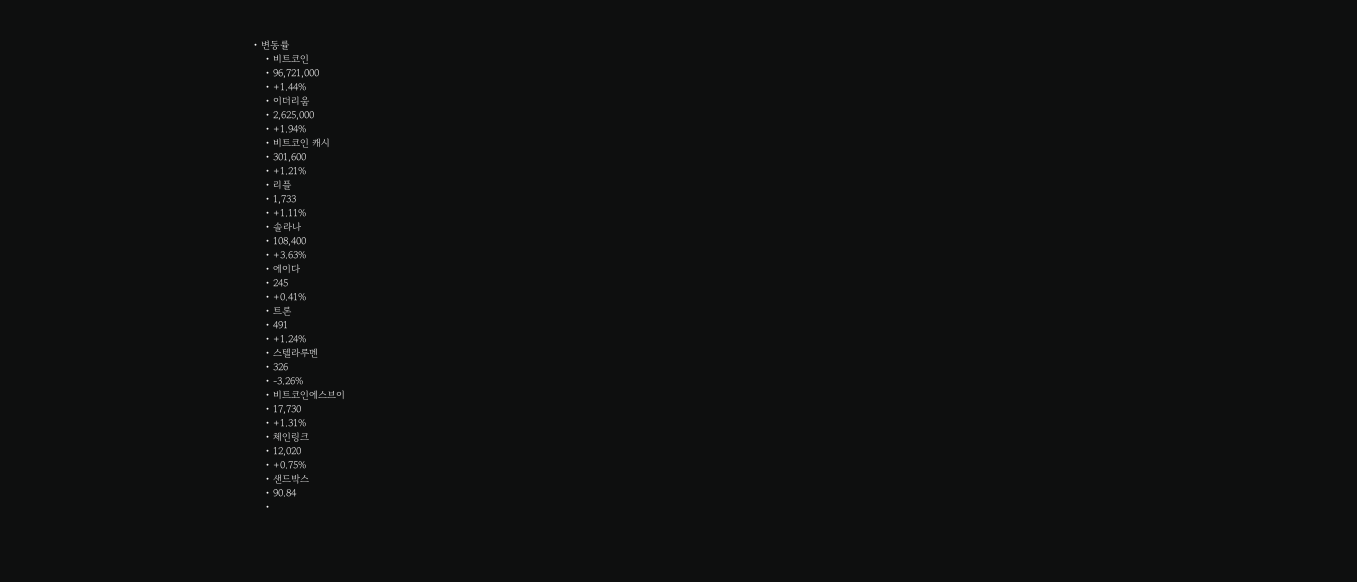• 변동률
    • 비트코인
    • 96,721,000
    • +1.44%
    • 이더리움
    • 2,625,000
    • +1.94%
    • 비트코인 캐시
    • 301,600
    • +1.21%
    • 리플
    • 1,733
    • +1.11%
    • 솔라나
    • 108,400
    • +3.63%
    • 에이다
    • 245
    • +0.41%
    • 트론
    • 491
    • +1.24%
    • 스텔라루멘
    • 326
    • -3.26%
    • 비트코인에스브이
    • 17,730
    • +1.31%
    • 체인링크
    • 12,020
    • +0.75%
    • 샌드박스
    • 90.84
    •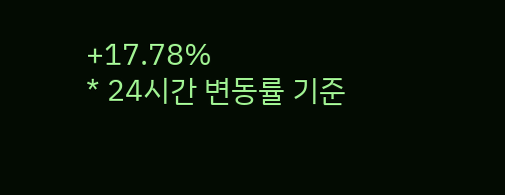+17.78%
* 24시간 변동률 기준